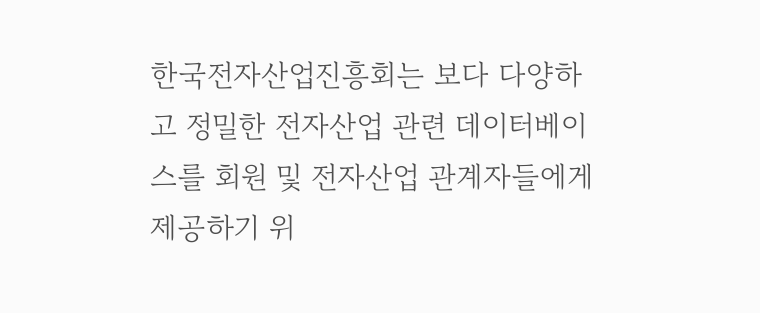한국전자산업진흥회는 보다 다양하고 정밀한 전자산업 관련 데이터베이스를 회원 및 전자산업 관계자들에게 제공하기 위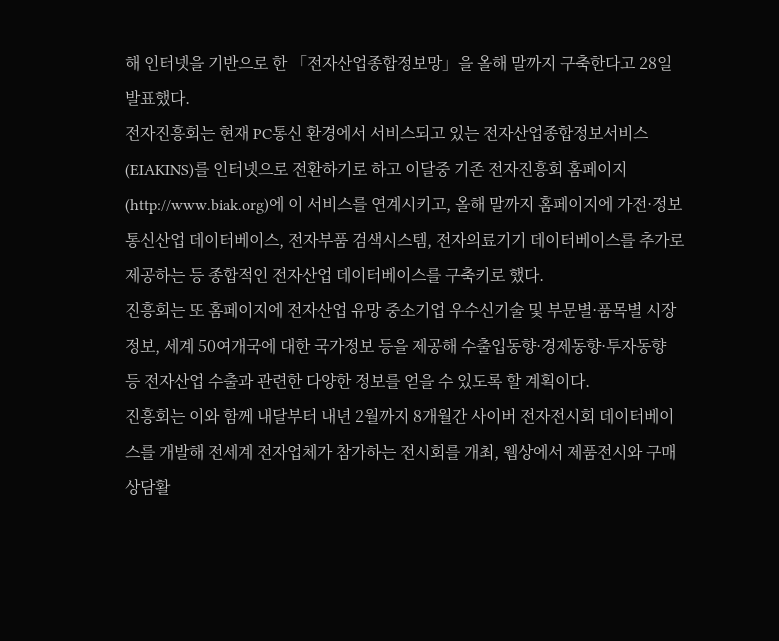해 인터넷을 기반으로 한 「전자산업종합정보망」을 올해 말까지 구축한다고 28일 발표했다.
전자진흥회는 현재 PC통신 환경에서 서비스되고 있는 전자산업종합정보서비스(EIAKINS)를 인터넷으로 전환하기로 하고 이달중 기존 전자진흥회 홈페이지(http://www.biak.org)에 이 서비스를 연계시키고, 올해 말까지 홈페이지에 가전·정보통신산업 데이터베이스, 전자부품 검색시스템, 전자의료기기 데이터베이스를 추가로 제공하는 등 종합적인 전자산업 데이터베이스를 구축키로 했다.
진흥회는 또 홈페이지에 전자산업 유망 중소기업 우수신기술 및 부문별·품목별 시장정보, 세계 50여개국에 대한 국가정보 등을 제공해 수출입동향·경제동향·투자동향 등 전자산업 수출과 관련한 다양한 정보를 얻을 수 있도록 할 계획이다.
진흥회는 이와 함께 내달부터 내년 2월까지 8개월간 사이버 전자전시회 데이터베이스를 개발해 전세계 전자업체가 참가하는 전시회를 개최, 웹상에서 제품전시와 구매 상담활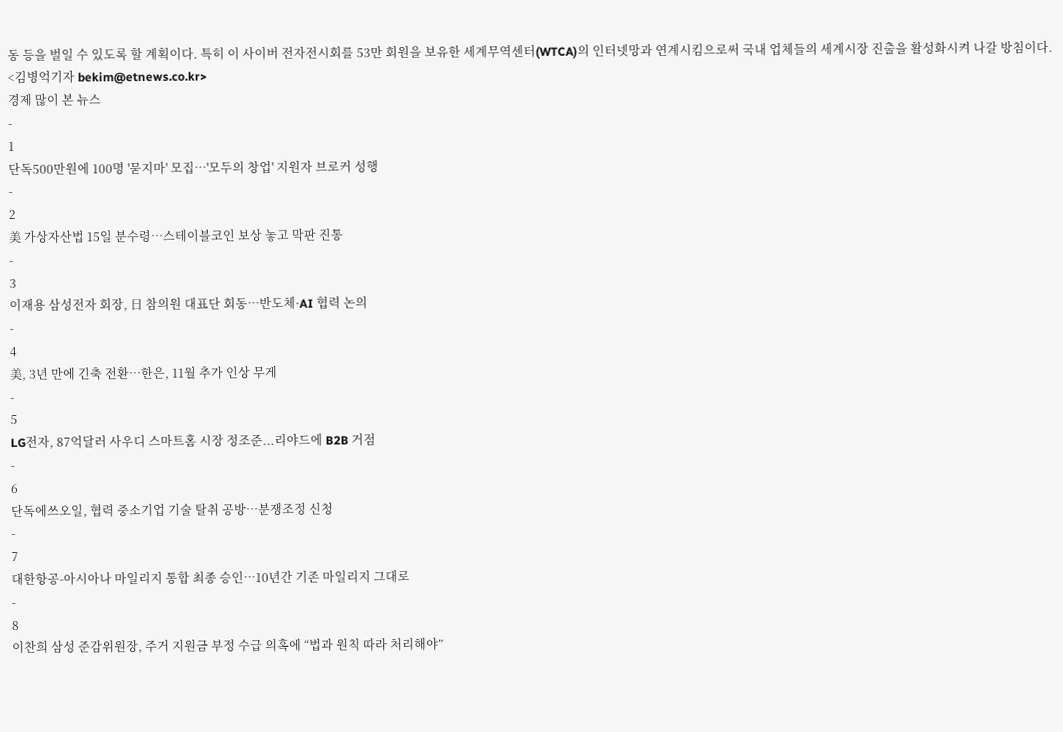동 등을 벌일 수 있도록 할 계획이다. 특히 이 사이버 전자전시회를 53만 회원을 보유한 세계무역센터(WTCA)의 인터넷망과 연계시킴으로써 국내 업체들의 세계시장 진출을 활성화시켜 나갈 방침이다.
<김병억기자 bekim@etnews.co.kr>
경제 많이 본 뉴스
-
1
단독500만원에 100명 '묻지마' 모집…'모두의 창업' 지원자 브로커 성행
-
2
美 가상자산법 15일 분수령…스테이블코인 보상 놓고 막판 진통
-
3
이재용 삼성전자 회장, 日 참의원 대표단 회동…반도체·AI 협력 논의
-
4
美, 3년 만에 긴축 전환…한은, 11월 추가 인상 무게
-
5
LG전자, 87억달러 사우디 스마트홈 시장 정조준...리야드에 B2B 거점
-
6
단독에쓰오일, 협력 중소기업 기술 탈취 공방…분쟁조정 신청
-
7
대한항공-아시아나 마일리지 통합 최종 승인…10년간 기존 마일리지 그대로
-
8
이찬희 삼성 준감위원장, 주거 지원금 부정 수급 의혹에 “법과 원칙 따라 처리해야”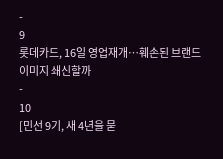-
9
롯데카드, 16일 영업재개…훼손된 브랜드 이미지 쇄신할까
-
10
[민선 9기, 새 4년을 묻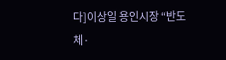다]이상일 용인시장 “반도체·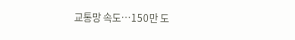교통망 속도…150만 도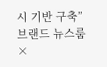시 기반 구축”
브랜드 뉴스룸
×